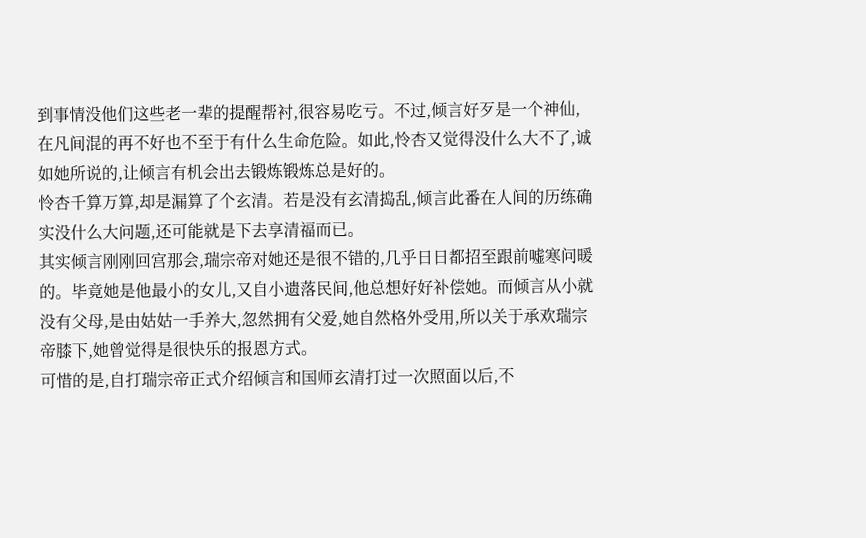到事情没他们这些老一辈的提醒帮衬,很容易吃亏。不过,倾言好歹是一个神仙,在凡间混的再不好也不至于有什么生命危险。如此,怜杏又觉得没什么大不了,诚如她所说的,让倾言有机会出去锻炼锻炼总是好的。
怜杏千算万算,却是漏算了个玄清。若是没有玄清捣乱,倾言此番在人间的历练确实没什么大问题,还可能就是下去享清福而已。
其实倾言刚刚回宫那会,瑞宗帝对她还是很不错的,几乎日日都招至跟前嘘寒问暖的。毕竟她是他最小的女儿,又自小遗落民间,他总想好好补偿她。而倾言从小就没有父母,是由姑姑一手养大,忽然拥有父爱,她自然格外受用,所以关于承欢瑞宗帝膝下,她曾觉得是很快乐的报恩方式。
可惜的是,自打瑞宗帝正式介绍倾言和国师玄清打过一次照面以后,不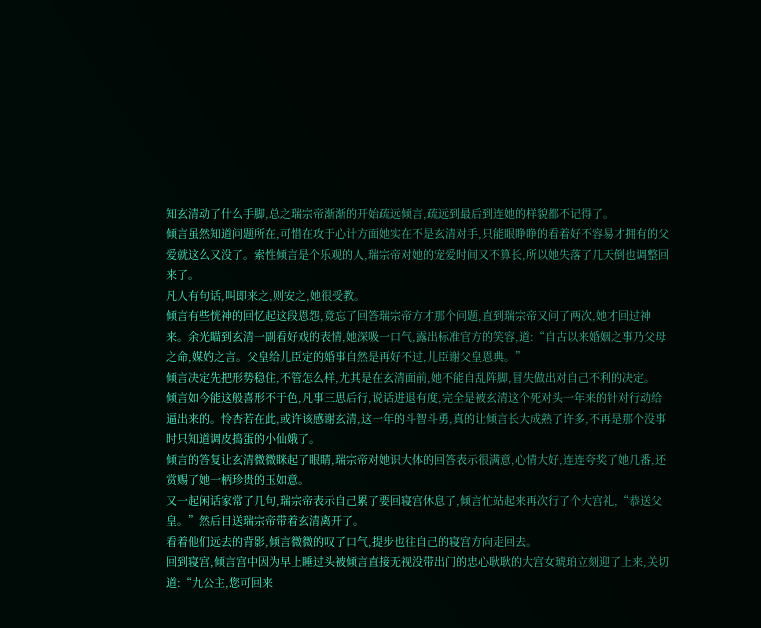知玄清动了什么手脚,总之瑞宗帝渐渐的开始疏远倾言,疏远到最后到连她的样貌都不记得了。
倾言虽然知道问题所在,可惜在攻于心计方面她实在不是玄清对手,只能眼睁睁的看着好不容易才拥有的父爱就这么又没了。索性倾言是个乐观的人,瑞宗帝对她的宠爱时间又不算长,所以她失落了几天倒也调整回来了。
凡人有句话,叫即来之,则安之,她很受教。
倾言有些恍神的回忆起这段恩怨,竟忘了回答瑞宗帝方才那个问题,直到瑞宗帝又问了两次,她才回过神来。余光瞄到玄清一副看好戏的表情,她深吸一口气,露出标准官方的笑容,道:“自古以来婚姻之事乃父母之命,媒妁之言。父皇给儿臣定的婚事自然是再好不过,儿臣谢父皇恩典。”
倾言决定先把形势稳住,不管怎么样,尤其是在玄清面前,她不能自乱阵脚,冒失做出对自己不利的决定。
倾言如今能这般喜形不于色,凡事三思后行,说话进退有度,完全是被玄清这个死对头一年来的针对行动给逼出来的。怜杏若在此,或许该感谢玄清,这一年的斗智斗勇,真的让倾言长大成熟了许多,不再是那个没事时只知道调皮捣蛋的小仙娥了。
倾言的答复让玄清微微眯起了眼睛,瑞宗帝对她识大体的回答表示很满意,心情大好,连连夸奖了她几番,还赏赐了她一柄珍贵的玉如意。
又一起闲话家常了几句,瑞宗帝表示自己累了要回寝宫休息了,倾言忙站起来再次行了个大宫礼,“恭送父皇。”然后目送瑞宗帝带着玄清离开了。
看着他们远去的背影,倾言微微的叹了口气,提步也往自己的寝宫方向走回去。
回到寝宫,倾言宫中因为早上睡过头被倾言直接无视没带出门的忠心耿耿的大宫女琥珀立刻迎了上来,关切道:“九公主,您可回来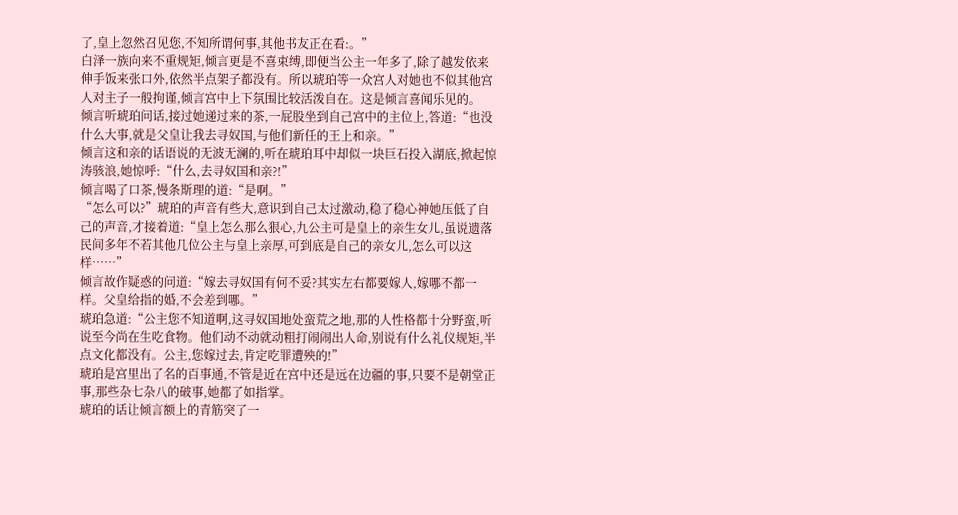了,皇上忽然召见您,不知所谓何事,其他书友正在看:。”
白泽一族向来不重规矩,倾言更是不喜束缚,即便当公主一年多了,除了越发依来伸手饭来张口外,依然半点架子都没有。所以琥珀等一众宫人对她也不似其他宫人对主子一般拘谨,倾言宫中上下氛围比较活泼自在。这是倾言喜闻乐见的。
倾言听琥珀问话,接过她递过来的茶,一屁股坐到自己宫中的主位上,答道:“也没什么大事,就是父皇让我去寻奴国,与他们新任的王上和亲。”
倾言这和亲的话语说的无波无澜的,听在琥珀耳中却似一块巨石投入湖底,掀起惊涛骇浪,她惊呼:“什么,去寻奴国和亲?!”
倾言喝了口茶,慢条斯理的道:“是啊。”
“怎么可以?”琥珀的声音有些大,意识到自己太过激动,稳了稳心神她压低了自己的声音,才接着道:“皇上怎么那么狠心,九公主可是皇上的亲生女儿,虽说遗落民间多年不若其他几位公主与皇上亲厚,可到底是自己的亲女儿,怎么可以这样……”
倾言故作疑惑的问道:“嫁去寻奴国有何不妥?其实左右都要嫁人,嫁哪不都一样。父皇给指的婚,不会差到哪。”
琥珀急道:“公主您不知道啊,这寻奴国地处蛮荒之地,那的人性格都十分野蛮,听说至今尚在生吃食物。他们动不动就动粗打闹闹出人命,别说有什么礼仪规矩,半点文化都没有。公主,您嫁过去,肯定吃罪遭殃的!”
琥珀是宫里出了名的百事通,不管是近在宫中还是远在边疆的事,只要不是朝堂正事,那些杂七杂八的破事,她都了如指掌。
琥珀的话让倾言额上的青筋突了一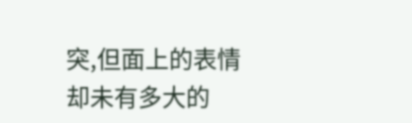突,但面上的表情却未有多大的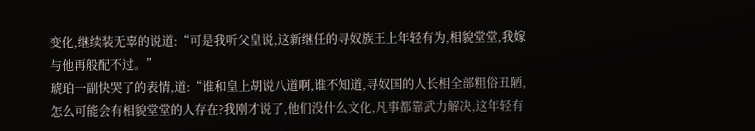变化,继续装无辜的说道:“可是我听父皇说,这新继任的寻奴族王上年轻有为,相貌堂堂,我嫁与他再般配不过。”
琥珀一副快哭了的表情,道:“谁和皇上胡说八道啊,谁不知道,寻奴国的人长相全部粗俗丑陋,怎么可能会有相貌堂堂的人存在?我刚才说了,他们没什么文化,凡事都靠武力解决,这年轻有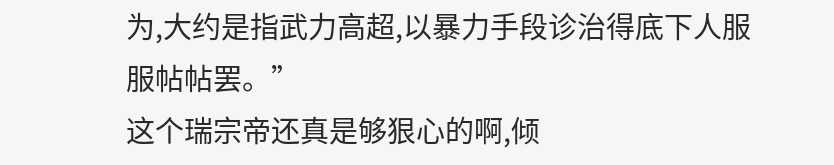为,大约是指武力高超,以暴力手段诊治得底下人服服帖帖罢。”
这个瑞宗帝还真是够狠心的啊,倾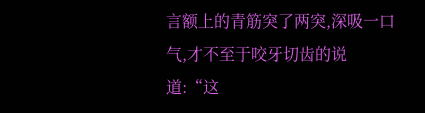言额上的青筋突了两突,深吸一口气,才不至于咬牙切齿的说道:“这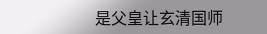是父皇让玄清国师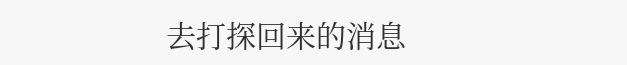去打探回来的消息